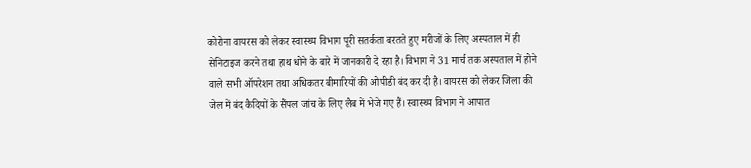कोरोना वायरस को लेकर स्वास्थ्य विभाग पूरी सतर्कता बरतते हुए मरीजों के लिए अस्पताल में ही सेनिटाइज करने तथा हाथ धोने के बारे में जानकारी दे रहा है। विभाग ने 31 मार्च तक अस्पताल में होने वाले सभी ऑपरेशन तथा अधिकतर बीमारियों की ओपीडी बंद कर दी है। वायरस को लेकर जिला की जेल में बंद कैदियों के सैंपल जांच के लिए लैब में भेजे गए हैं। स्वास्थ्य विभाग ने आपात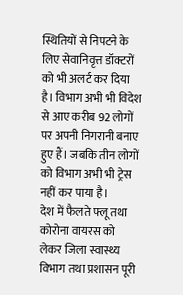स्थितियों से निपटने के लिए सेवानिवृत्त डॉक्टरों को भी अलर्ट कर दिया है। विभाग अभी भी विदेश से आए करीब 92 लोगों पर अपनी निगरानी बनाए हुए हैं। जबकि तीन लोगों को विभाग अभी भी ट्रेस नहीं कर पाया है।
देश में फैलते फ्लू तथा कोरोना वायरस को लेकर जिला स्वास्थ्य विभाग तथा प्रशासन पूरी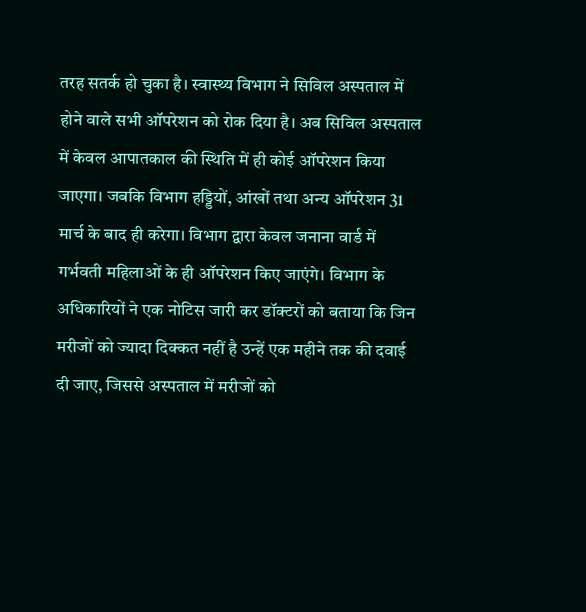तरह सतर्क हो चुका है। स्वास्थ्य विभाग ने सिविल अस्पताल में होने वाले सभी ऑपरेशन को रोक दिया है। अब सिविल अस्पताल में केवल आपातकाल की स्थिति में ही कोई ऑपरेशन किया जाएगा। जबकि विभाग हड्डियों, आंखों तथा अन्य ऑपरेशन 31 मार्च के बाद ही करेगा। विभाग द्वारा केवल जनाना वार्ड में गर्भवती महिलाओं के ही ऑपरेशन किए जाएंगे। विभाग के अधिकारियों ने एक नोटिस जारी कर डॉक्टरों को बताया कि जिन मरीजों को ज्यादा दिक्कत नहीं है उन्हें एक महीने तक की दवाई दी जाए, जिससे अस्पताल में मरीजों को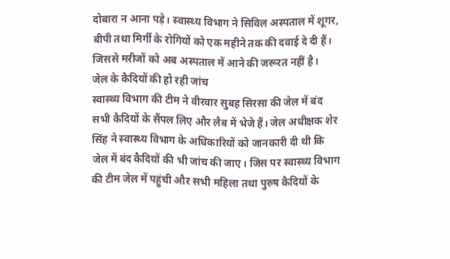दोबारा न आना पड़े। स्वास्थ्य विभाग ने सिविल अस्पताल में शूगर, बीपी तथा मिर्गी के रोगियों को एक महीने तक की दवाई दे दी हैं। जिससे मरीजों को अब अस्पताल में आने की जरूरत नहीं है।
जेल के कैदियों की हो रही जांच
स्वास्थ्य विभाग की टीम ने वीरवार सुबह सिरसा की जेल में बंद सभी कैदियों के सैंपल लिए और लैब में भेजे हैं। जेल अधीक्षक शेर सिंह ने स्वास्थ्य विभाग के अधिकारियों को जानकारी दी थी कि जेल में बंद कैदियों की भी जांच की जाए। जिस पर स्वास्थ्य विभाग की टीम जेल में पहुंची और सभी महिला तथा पुरुष कैदियों के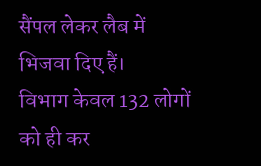सैंपल लेकर लैब में भिजवा दिए हैं।
विभाग केवल 132 लोगों को ही कर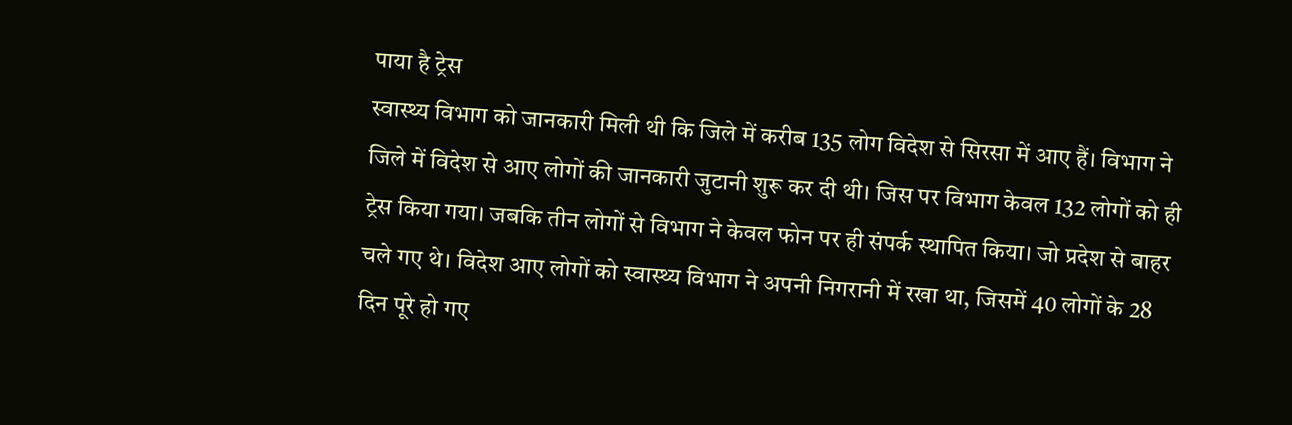पाया है ट्रेस
स्वास्थ्य विभाग को जानकारी मिली थी कि जिले में करीब 135 लोग विदेश से सिरसा में आए हैं। विभाग ने जिले में विदेश से आए लोगों की जानकारी जुटानी शुरू कर दी थी। जिस पर विभाग केवल 132 लोगों को ही ट्रेस किया गया। जबकि तीन लोगों से विभाग ने केवल फोन पर ही संपर्क स्थापित किया। जो प्रदेश से बाहर चले गए थे। विदेश आए लोगों को स्वास्थ्य विभाग ने अपनी निगरानी में रखा था, जिसमें 40 लोगों के 28 दिन पूरे हो गए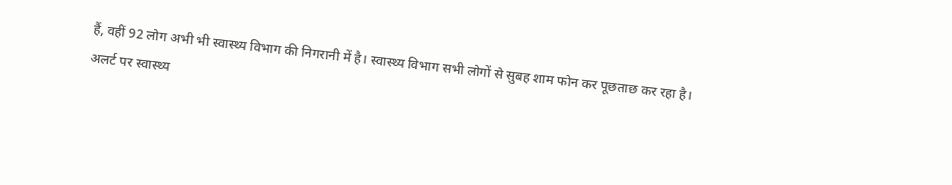हैं, वहीं 92 लोग अभी भी स्वास्थ्य विभाग की निगरानी में है। स्वास्थ्य विभाग सभी लोगों से सुबह शाम फोन कर पूछताछ कर रहा है।
अलर्ट पर स्वास्थ्य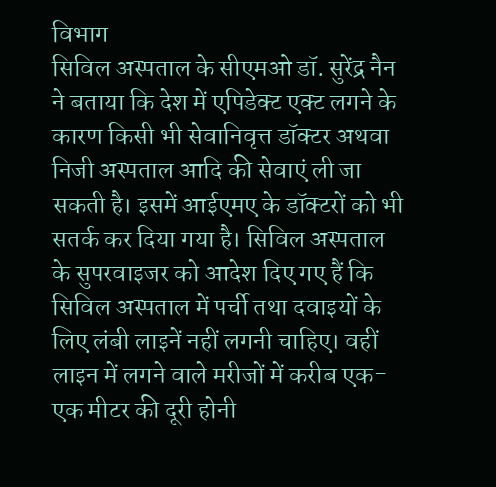विभाग
सिविल अस्पताल के सीएमओ डॉ. सुरेंद्र नैन ने बताया कि देश में एपिडेक्ट एक्ट लगने के कारण किसी भी सेवानिवृत्त डॉक्टर अथवा निजी अस्पताल आदि की सेवाएं ली जा सकती है। इसमें आईएमए के डॉक्टरों को भी सतर्क कर दिया गया है। सिविल अस्पताल के सुपरवाइजर को आदेश दिए गए हैं कि सिविल अस्पताल में पर्ची तथा दवाइयों के लिए लंबी लाइनें नहीं लगनी चाहिए। वहीं लाइन में लगने वाले मरीजों में करीब एक-एक मीटर की दूरी होनी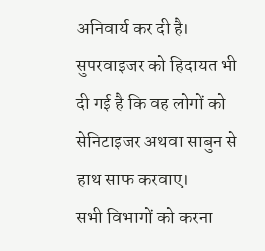अनिवार्य कर दी है। सुपरवाइजर को हिदायत भी दी गई है कि वह लोगों को सेनिटाइजर अथवा साबुन से हाथ साफ करवाए।
सभी विभागों को करना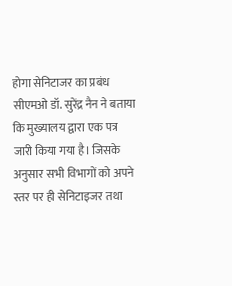होगा सेनिटाजर का प्रबंध
सीएमओ डॉ. सुरेंद्र नैन ने बताया कि मुख्यालय द्वारा एक पत्र जारी किया गया है। जिसके अनुसार सभी विभागों को अपने स्तर पर ही सेनिटाइजर तथा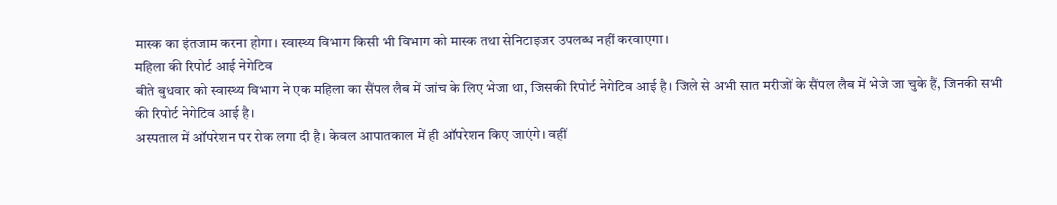मास्क का इंतजाम करना होगा। स्वास्थ्य विभाग किसी भी विभाग को मास्क तथा सेनिटाइजर उपलब्ध नहीं करवाएगा।
महिला की रिपोर्ट आई नेगेटिव
बीते बुधवार को स्वास्थ्य विभाग ने एक महिला का सैंपल लैब में जांच के लिए भेजा था, जिसकी रिपोर्ट नेगेटिव आई है। जिले से अभी सात मरीजों के सैंपल लैब में भेजे जा चुके हैं, जिनकी सभी की रिपोर्ट नेगेटिव आई है।
अस्पताल में ऑपरेशन पर रोक लगा दी है। केवल आपातकाल में ही ऑपरेशन किए जाएंगे। वहीं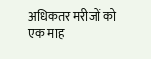अधिकतर मरीजों को एक माह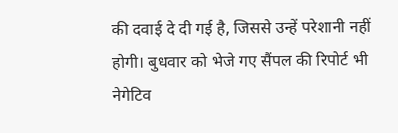की दवाई दे दी गई है, जिससे उन्हें परेशानी नहीं होगी। बुधवार को भेजे गए सैंपल की रिपोर्ट भी नेगेटिव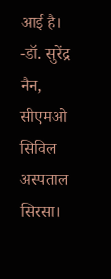आई है।
-डॉ. सुरेंद्र नैन, सीएमओ सिविल अस्पताल सिरसा।